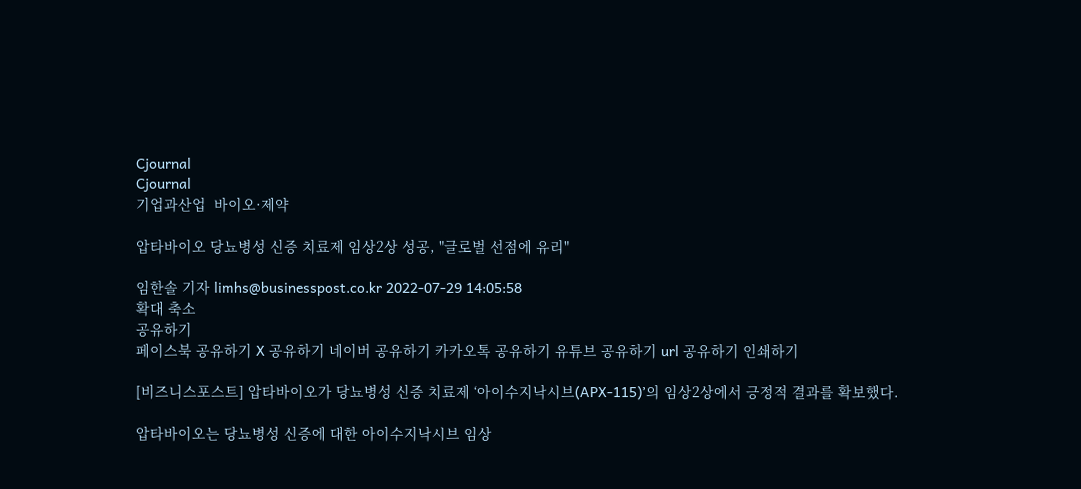Cjournal
Cjournal
기업과산업  바이오·제약

압타바이오 당뇨병성 신증 치료제 임상2상 성공, "글로벌 선점에 유리"

임한솔 기자 limhs@businesspost.co.kr 2022-07-29 14:05:58
확대 축소
공유하기
페이스북 공유하기 X 공유하기 네이버 공유하기 카카오톡 공유하기 유튜브 공유하기 url 공유하기 인쇄하기

[비즈니스포스트] 압타바이오가 당뇨병성 신증 치료제 ‘아이수지낙시브(APX-115)’의 임상2상에서 긍정적 결과를 확보했다.

압타바이오는 당뇨병성 신증에 대한 아이수지낙시브 임상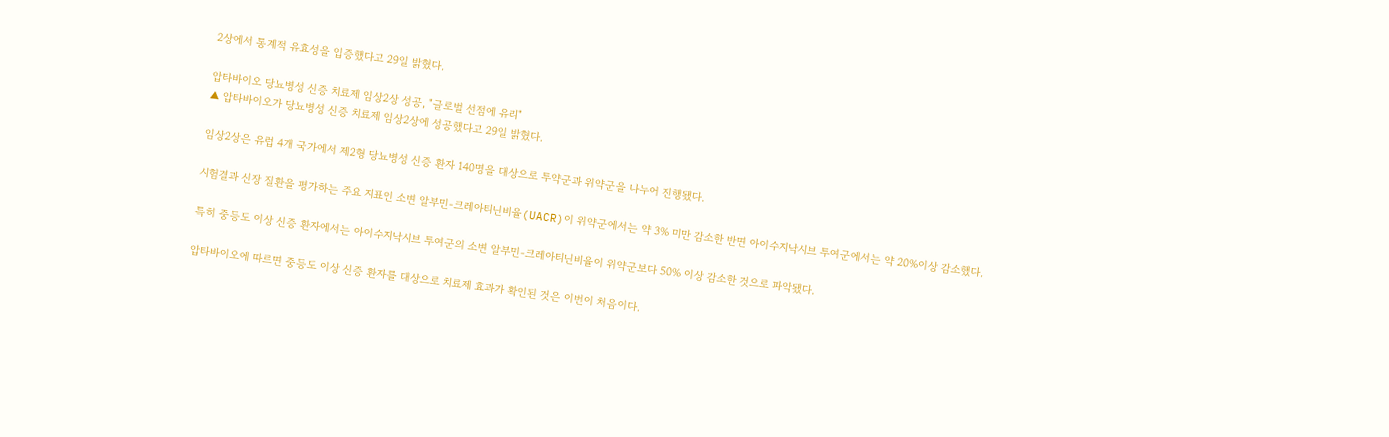2상에서 통계적 유효성을 입증했다고 29일 밝혔다.

압타바이오 당뇨병성 신증 치료제 임상2상 성공, "글로벌 선점에 유리"
▲ 압타바이오가 당뇨병성 신증 치료제 임상2상에 성공했다고 29일 밝혔다.

임상2상은 유럽 4개 국가에서 제2형 당뇨병성 신증 환자 140명을 대상으로 투약군과 위약군을 나누어 진행됐다.

시험결과 신장 질환을 평가하는 주요 지표인 소변 알부민-크레아티닌비율(UACR)이 위약군에서는 약 3% 미만 감소한 반면 아이수지낙시브 투여군에서는 약 20%이상 감소했다.

특히 중등도 이상 신증 환자에서는 아이수지낙시브 투여군의 소변 알부민-크레아티닌비율이 위약군보다 50% 이상 감소한 것으로 파악됐다.

압타바이오에 따르면 중등도 이상 신증 환자를 대상으로 치료제 효과가 확인된 것은 이번이 처음이다.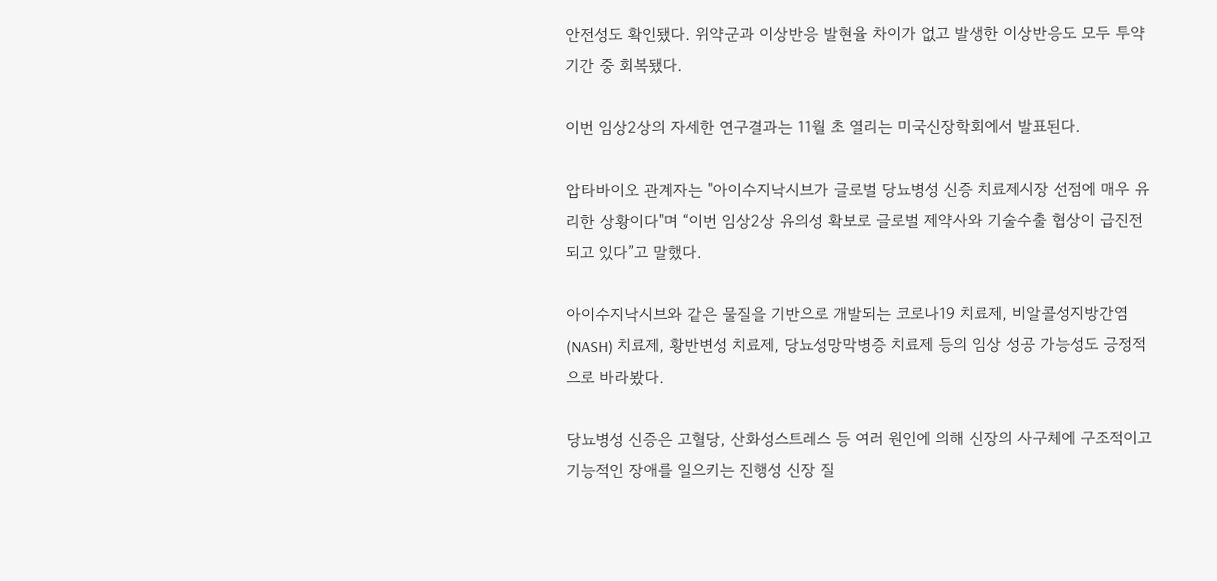안전성도 확인됐다. 위약군과 이상반응 발현율 차이가 없고 발생한 이상반응도 모두 투약기간 중 회복됐다.

이번 임상2상의 자세한 연구결과는 11월 초 열리는 미국신장학회에서 발표된다.

압타바이오 관계자는 "아이수지낙시브가 글로벌 당뇨병성 신증 치료제시장 선점에 매우 유리한 상황이다"며 “이번 임상2상 유의성 확보로 글로벌 제약사와 기술수출 협상이 급진전되고 있다”고 말했다.

아이수지낙시브와 같은 물질을 기반으로 개발되는 코로나19 치료제, 비알콜성지방간염(NASH) 치료제, 황반변성 치료제, 당뇨성망막병증 치료제 등의 임상 성공 가능성도 긍정적으로 바라봤다.

당뇨병성 신증은 고혈당, 산화성스트레스 등 여러 원인에 의해 신장의 사구체에 구조적이고 기능적인 장애를 일으키는 진행성 신장 질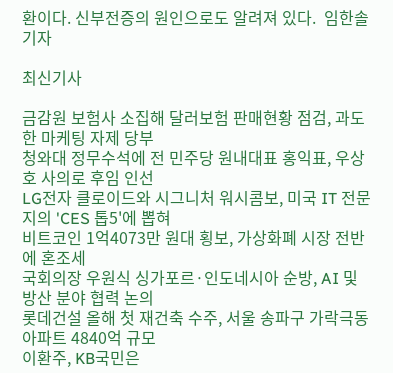환이다. 신부전증의 원인으로도 알려져 있다.  임한솔 기자

최신기사

금감원 보험사 소집해 달러보험 판매현황 점검, 과도한 마케팅 자제 당부
청와대 정무수석에 전 민주당 원내대표 홍익표, 우상호 사의로 후임 인선
LG전자 클로이드와 시그니처 워시콤보, 미국 IT 전문지의 'CES 톱5'에 뽑혀
비트코인 1억4073만 원대 횡보, 가상화폐 시장 전반에 혼조세
국회의장 우원식 싱가포르·인도네시아 순방, AI 및 방산 분야 협력 논의
롯데건설 올해 첫 재건축 수주, 서울 송파구 가락극동아파트 4840억 규모
이환주, KB국민은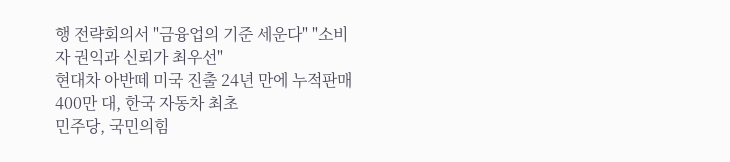행 전략회의서 "금융업의 기준 세운다" "소비자 권익과 신뢰가 최우선"
현대차 아반떼 미국 진출 24년 만에 누적판매 400만 대, 한국 자동차 최초
민주당, 국민의힘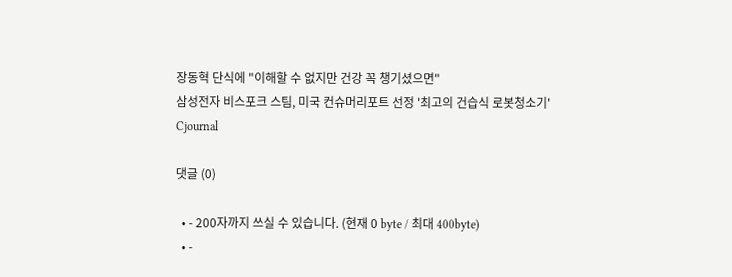장동혁 단식에 "이해할 수 없지만 건강 꼭 챙기셨으면"
삼성전자 비스포크 스팀, 미국 컨슈머리포트 선정 '최고의 건습식 로봇청소기'
Cjournal

댓글 (0)

  • - 200자까지 쓰실 수 있습니다. (현재 0 byte / 최대 400byte)
  • -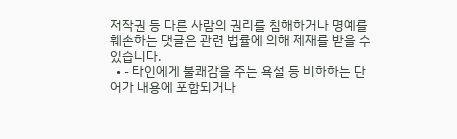저작권 등 다른 사람의 권리를 침해하거나 명예를 훼손하는 댓글은 관련 법률에 의해 제재를 받을 수 있습니다.
  • - 타인에게 불쾌감을 주는 욕설 등 비하하는 단어가 내용에 포함되거나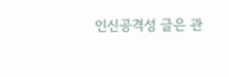인신공격성 글은 관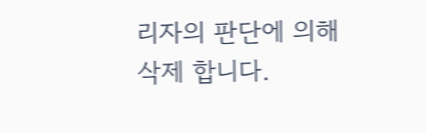리자의 판단에 의해 삭제 합니다.